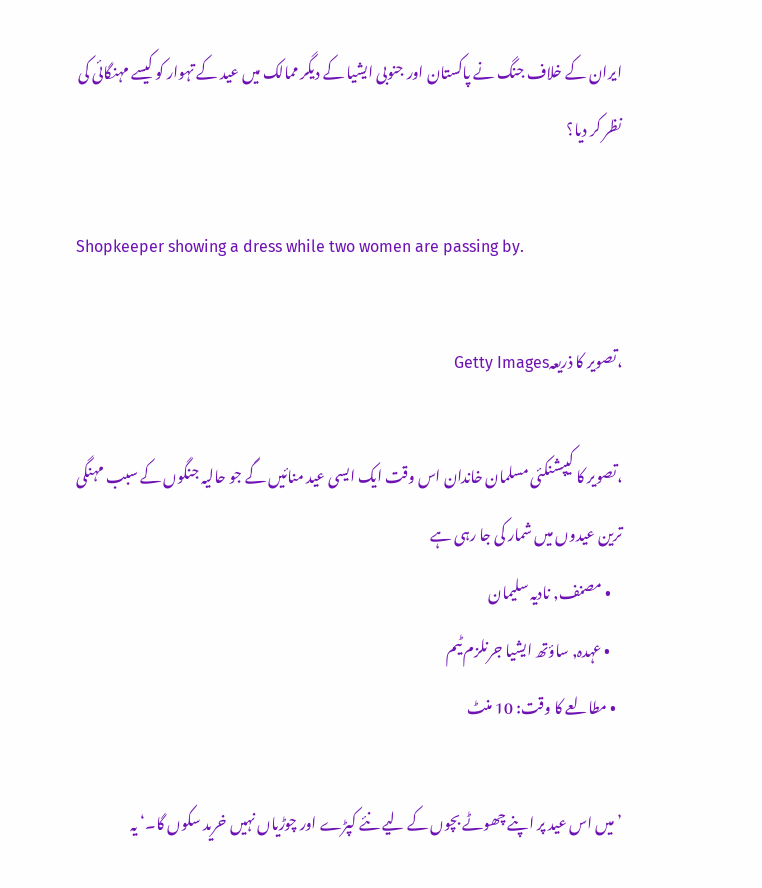ایران کے خلاف جنگ نے پاکستان اور جنوبی ایشیا کے دیگر ممالک میں عید کے تہوار کو کیسے مہنگائی کی نظر کر دیا؟

Shopkeeper showing a dress while two women are passing by.

،تصویر کا ذریعہGetty Images

،تصویر کا کیپشنکئی مسلمان خاندان اس وقت ایک ایسی عید منائیں گے جو حالیہ جنگوں کے سبب مہنگی ترین عیدوں میں شمار کی جا رہی ہے
    • مصنف, نادیہ سلیمان
    • عہدہ, ساؤتھ ایشیا جرنلزم ٹیم
  • مطالعے کا وقت: 10 منٹ

’میں اس عید پر اپنے چھوٹے بچوں کے لیے نئے کپڑے اور چوڑیاں نہیں خرید سکوں گا۔‘ یہ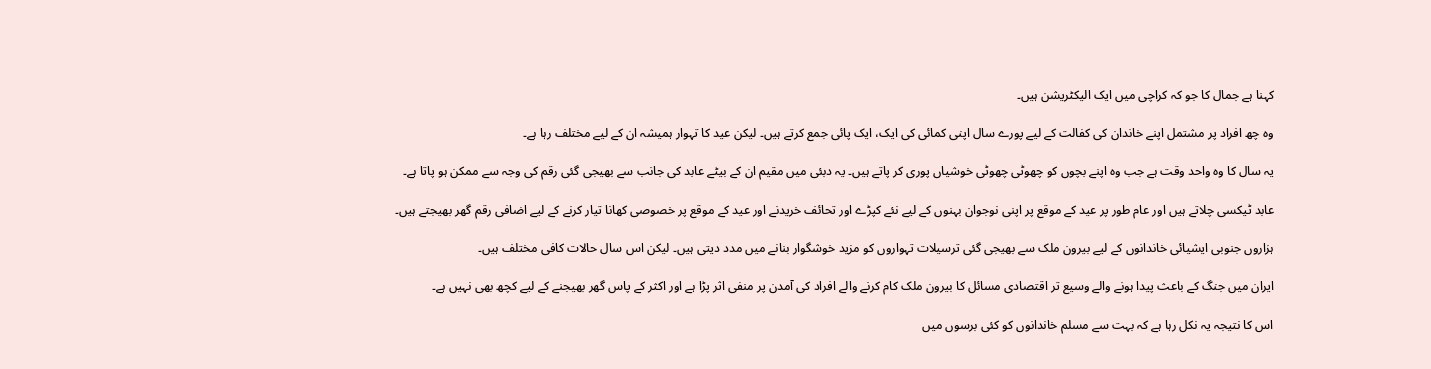کہنا ہے جمال کا جو کہ کراچی میں ایک الیکٹریشن ہیں۔

وہ چھ افراد پر مشتمل اپنے خاندان کی کفالت کے لیے پورے سال اپنی کمائی کی ایک، ایک پائی جمع کرتے ہیں۔ لیکن عید کا تہوار ہمیشہ ان کے لیے مختلف رہا ہے۔

یہ سال کا وہ واحد وقت ہے جب وہ اپنے بچوں کو چھوٹی چھوٹی خوشیاں پوری کر پاتے ہیں۔ یہ دبئی میں مقیم ان کے بیٹے عابد کی جانب سے بھیجی گئی رقم کی وجہ سے ممکن ہو پاتا ہے۔

عابد ٹیکسی چلاتے ہیں اور عام طور پر عید کے موقع پر اپنی نوجوان بہنوں کے لیے نئے کپڑے اور تحائف خریدنے اور عید کے موقع پر خصوصی کھانا تیار کرنے کے لیے اضافی رقم گھر بھیجتے ہیں۔

ہزاروں جنوبی ایشیائی خاندانوں کے لیے بیرون ملک سے بھیجی گئی ترسیلات تہواروں کو مزید خوشگوار بنانے میں مدد دیتی ہیں۔ لیکن اس سال حالات کافی مختلف ہیں۔

ایران میں جنگ کے باعث پیدا ہونے والے وسیع تر اقتصادی مسائل کا بیرون ملک کام کرنے والے افراد کی آمدن پر منفی اثر پڑا ہے اور اکثر کے پاس گھر بھیجنے کے لیے کچھ بھی نہیں ہے۔

اس کا نتیجہ یہ نکل رہا ہے کہ بہت سے مسلم خاندانوں کو کئی برسوں میں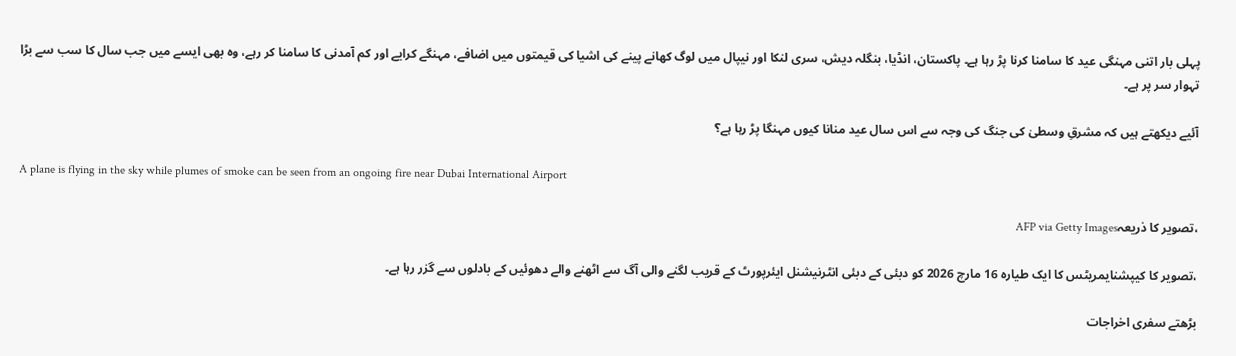پہلی بار اتنی مہنگی عید کا سامنا کرنا پڑ رہا ہے۔ پاکستان، انڈیا، بنگلہ دیش، سری لنکا اور نیپال میں لوگ کھانے پینے کی اشیا کی قیمتوں میں اضافے، مہنگے کرایے اور کم آمدنی کا سامنا کر رہے، وہ بھی ایسے میں جب سال کا سب سے بڑا تہوار سر پر ہے۔

آئیے دیکھتے ہیں کہ مشرقِ وسطیٰ کی جنگ کی وجہ سے اس سال عید منانا کیوں مہنگا پڑ رہا ہے؟

A plane is flying in the sky while plumes of smoke can be seen from an ongoing fire near Dubai International Airport

،تصویر کا ذریعہAFP via Getty Images

،تصویر کا کیپشنایمریٹس کا ایک طیارہ 16 مارچ 2026 کو دبئی کے دبئی انٹرنیشنل ایئرپورٹ کے قریب لگنے والی آگ سے اٹھنے والے دھوئیں کے بادلوں سے گزر رہا ہے۔

بڑھتے سفری اخراجات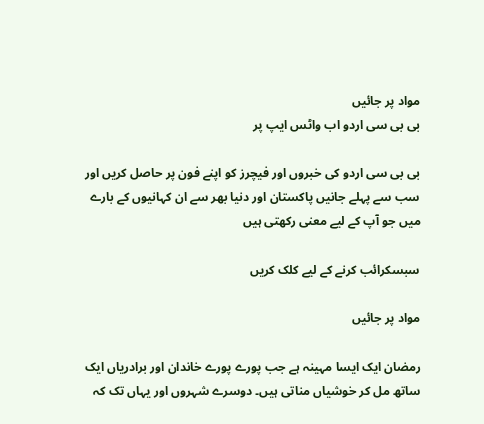مواد پر جائیں
بی بی سی اردو اب واٹس ایپ پر

بی بی سی اردو کی خبروں اور فیچرز کو اپنے فون پر حاصل کریں اور سب سے پہلے جانیں پاکستان اور دنیا بھر سے ان کہانیوں کے بارے میں جو آپ کے لیے معنی رکھتی ہیں

سبسکرائب کرنے کے لیے کلک کریں

مواد پر جائیں

رمضان ایک ایسا مہینہ ہے جب پورے پورے خاندان اور برادریاں ایک ساتھ مل کر خوشیاں مناتی ہیں۔ دوسرے شہروں اور یہاں تک کہ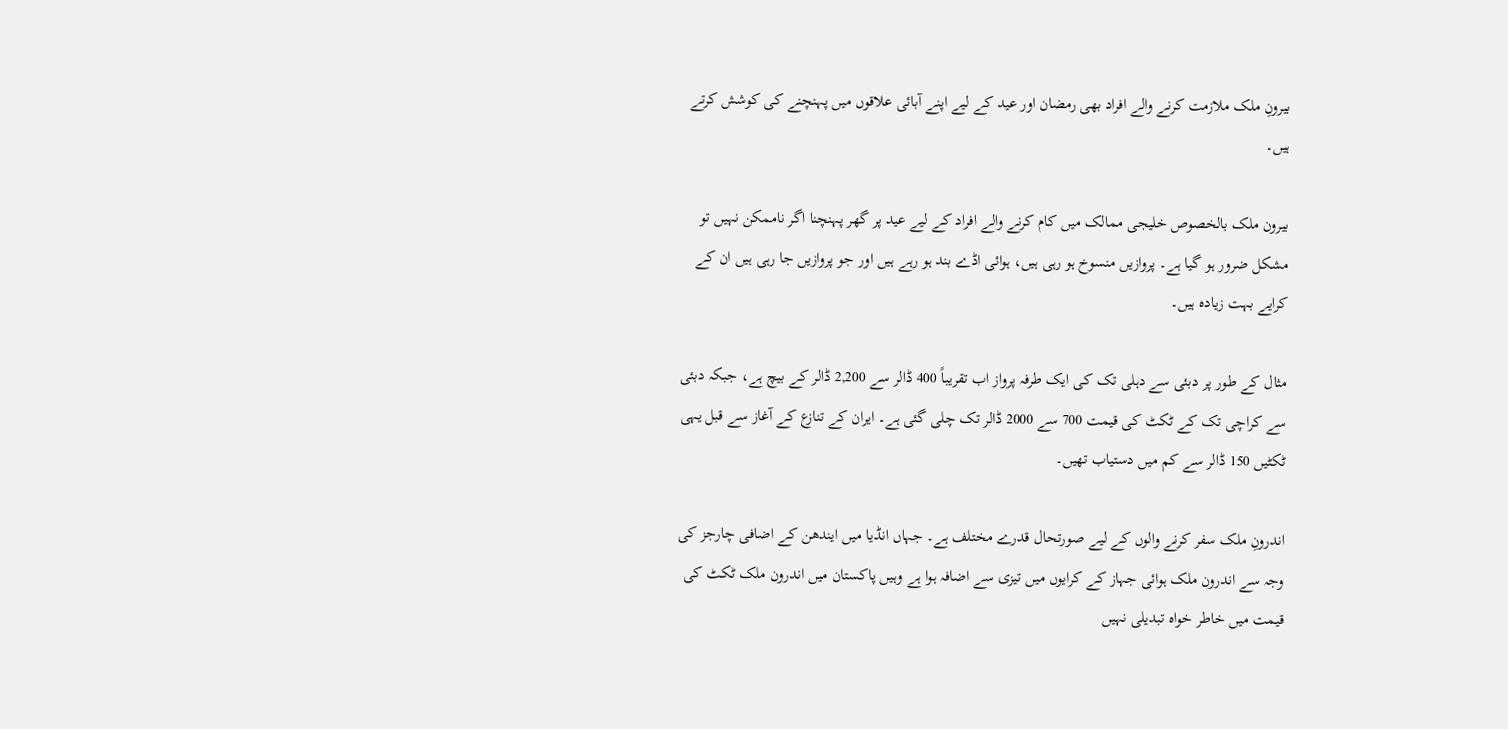بیرونِ ملک ملازمت کرنے والے افراد بھی رمضان اور عید کے لیے اپنے آبائی علاقوں میں پہنچنے کی کوشش کرتے ہیں۔

بیرون ملک بالخصوص خلیجی ممالک میں کام کرنے والے افراد کے لیے عید پر گھر پہنچنا اگر ناممکن نہیں تو مشکل ضرور ہو گیا ہے۔ پروازیں منسوخ ہو رہی ہیں، ہوائی اڈے بند ہو رہے ہیں اور جو پروازیں جا رہی ہیں ان کے کرایے بہت زیادہ ہیں۔

مثال کے طور پر دبئی سے دہلی تک کی ایک طرفہ پرواز اب تقریباً 400 ڈالر سے 2,200 ڈالر کے بیچ ہے، جبکہ دبئی سے کراچی تک کے ٹکٹ کی قیمت 700 سے 2000 ڈالر تک چلی گئی ہے۔ ایران کے تنازع کے آغاز سے قبل یہی ٹکٹیں 150 ڈالر سے کم میں دستیاب تھیں۔

اندرونِ ملک سفر کرنے والوں کے لیے صورتحال قدرے مختلف ہے۔ جہاں انڈیا میں ایندھن کے اضافی چارجز کی وجہ سے اندرون ملک ہوائی جہاز کے کرایوں میں تیزی سے اضافہ ہوا ہے وہیں پاکستان میں اندرون ملک ٹکٹ کی قیمت میں خاطر خواہ تبدیلی نہیں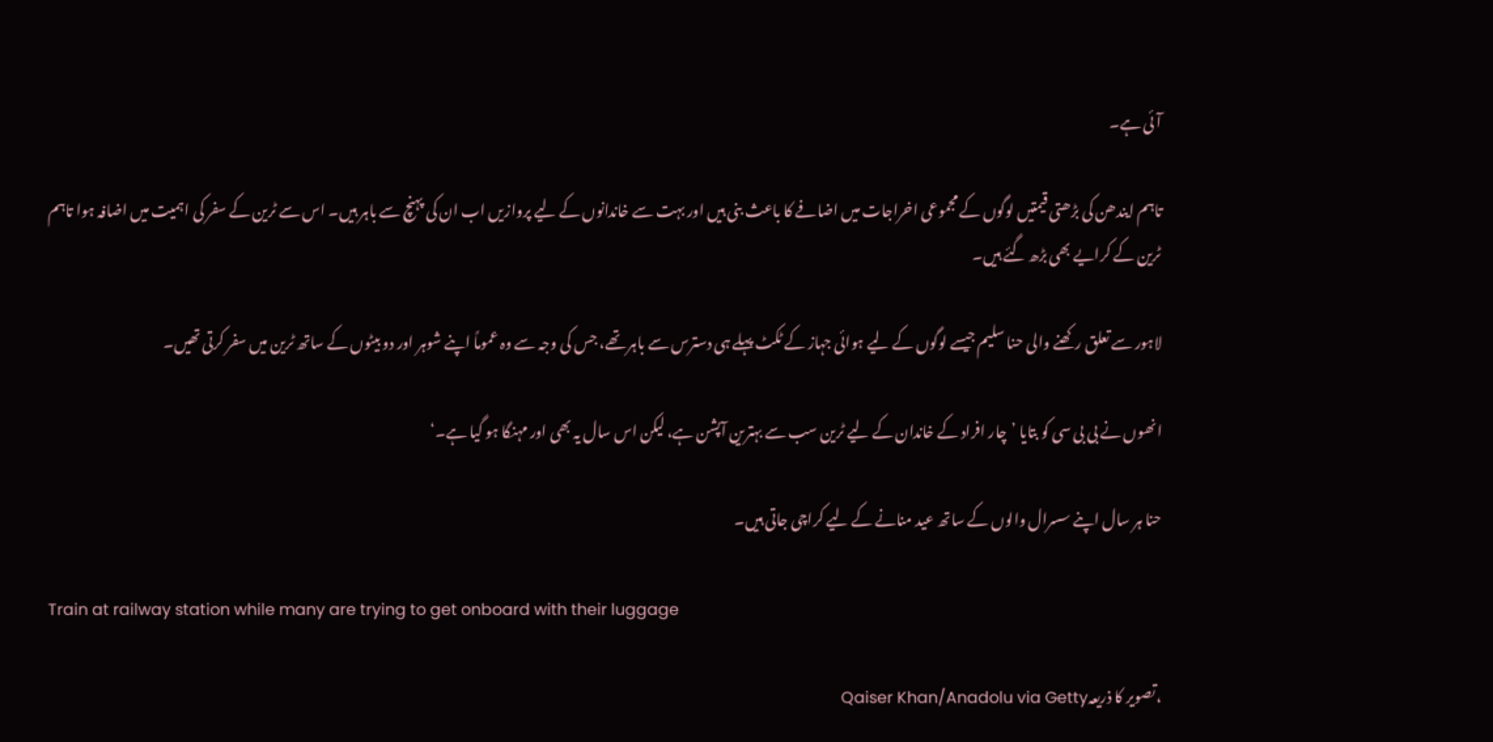آئی ہے۔

تاہم ایندھن کی بڑھتی قیمتیں لوگوں کے مجموعی اخراجات میں اضافے کا باعث بنی ہیں اور بہت سے خاندانوں کے لیے پروازیں اب ان کی پہنچ سے باہر ہیں۔ اس سے ٹرین کے سفر کی اہمیت میں اضافہ ہوا تاہم ٹرین کے کرایے بھی بڑھ گئے ہیں۔

لاہور سے تعلق رکھنے والی حنا سلیم جیسے لوگوں کے لیے ہوائی جہاز کے ٹکٹ پہلے ہی دسترس سے باہر تھے، جس کی وجہ سے وہ عموماً اپنے شوہر اور دو بیٹوں کے ساتھ ٹرین میں سفر کرتی تھیں۔

انھوں نے بی بی سی کو بتایا ’چار افراد کے خاندان کے لیے ٹرین سب سے بہترین آپشن ہے، لیکن اس سال یہ بھی اور مہنگا ہو گیا ہے۔‘

حنا ہر سال اپنے سسرال والوں کے ساتھ عید منانے کے لیے کراچی جاتی ہیں۔

Train at railway station while many are trying to get onboard with their luggage

،تصویر کا ذریعہQaiser Khan/Anadolu via Getty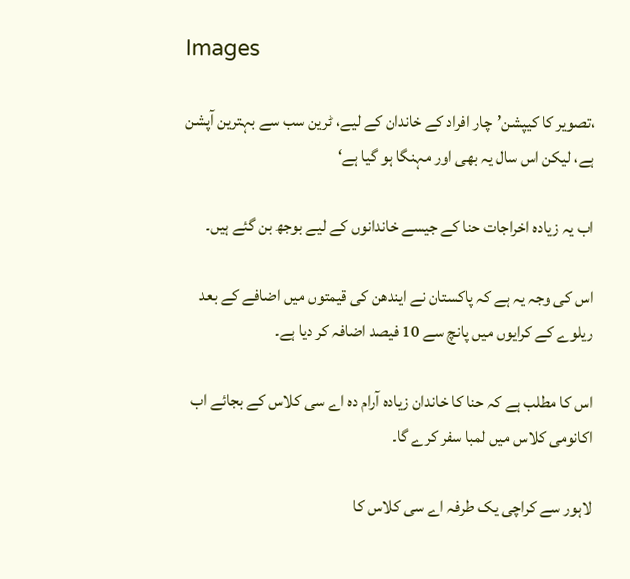Images

،تصویر کا کیپشن’چار افراد کے خاندان کے لیے، ٹرین سب سے بہترین آپشن ہے، لیکن اس سال یہ بھی اور مہنگا ہو گیا ہے‘

اب یہ زیادہ اخراجات حنا کے جیسے خاندانوں کے لیے بوجھ بن گئے ہیں۔

اس کی وجہ یہ ہے کہ پاکستان نے ایندھن کی قیمتوں میں اضافے کے بعد ریلوے کے کرایوں میں پانچ سے 10 فیصد اضافہ کر دیا ہے۔

اس کا مطلب ہے کہ حنا کا خاندان زیادہ آرام دہ اے سی کلاس کے بجائے اب اکانومی کلاس میں لمبا سفر کرے گا۔

لاہور سے کراچی یک طرفہ اے سی کلاس کا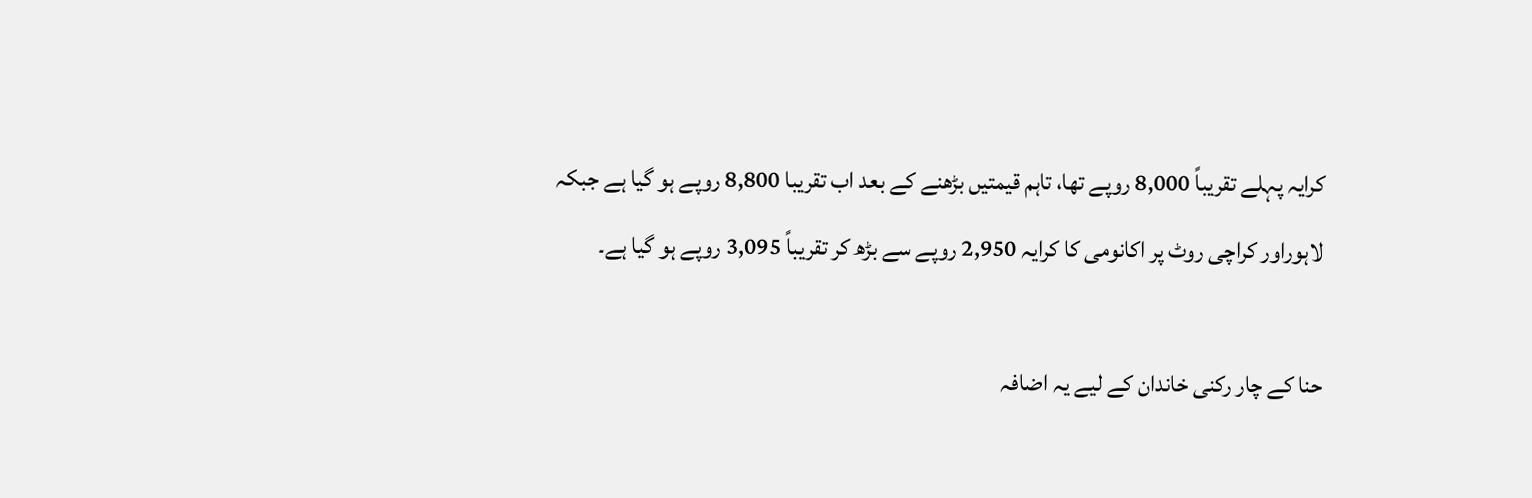کرایہ پہلے تقریباً 8,000 روپے تھا، تاہم قیمتیں بڑھنے کے بعد اب تقریبا 8,800 روپے ہو گیا ہے جبکہ لاہوراور کراچی روٹ پر اکانومی کا کرایہ 2,950 روپے سے بڑھ کر تقریباً 3,095 روپے ہو گیا ہے۔

حنا کے چار رکنی خاندان کے لیے یہ اضافہ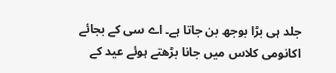جلد ہی بڑا بوجھ بن جاتا ہے۔ اے سی کے بجائے اکانومی کلاس میں جانا بڑھتے ہوئے عید کے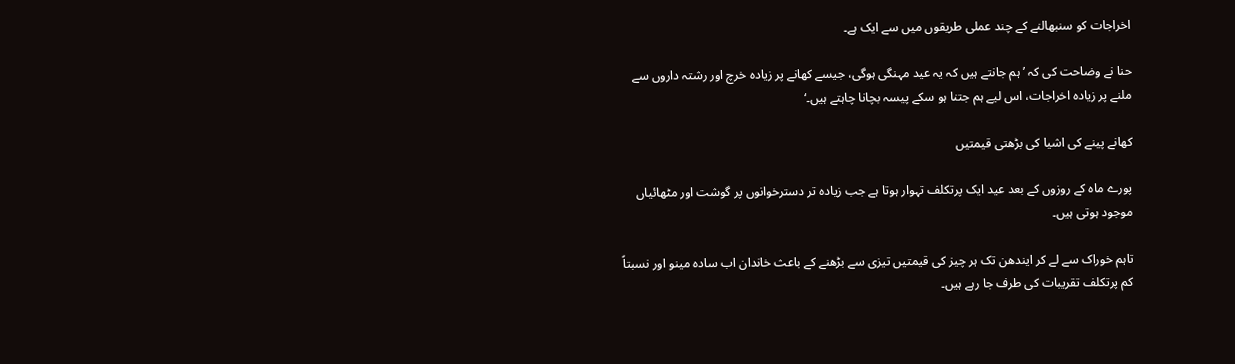اخراجات کو سنبھالنے کے چند عملی طریقوں میں سے ایک ہے۔

حنا نے وضاحت کی کہ ’ہم جانتے ہیں کہ یہ عید مہنگی ہوگی، جیسے کھانے پر زیادہ خرچ اور رشتہ داروں سے ملنے پر زیادہ اخراجات، اس لیے ہم جتنا ہو سکے پیسہ بچانا چاہتے ہیں۔‘

کھانے پینے کی اشیا کی بڑھتی قیمتیں

پورے ماہ کے روزوں کے بعد عید ایک پرتکلف تہوار ہوتا ہے جب زیادہ تر دسترخوانوں پر گوشت اور مٹھائیاں موجود ہوتی ہیں۔

تاہم خوراک سے لے کر ایندھن تک ہر چیز کی قیمتیں تیزی سے بڑھنے کے باعث خاندان اب سادہ مینو اور نسبتاً کم پرتکلف تقریبات کی طرف جا رہے ہیں۔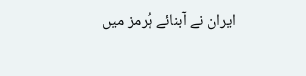ایران نے آبنائے ہُرمز میں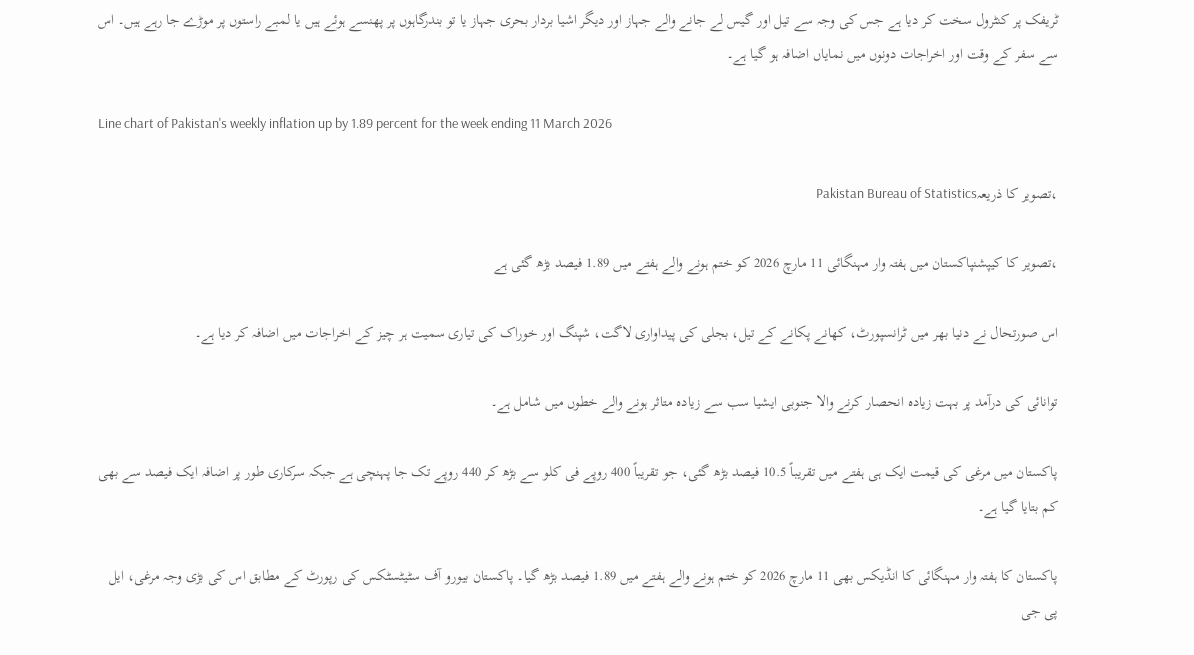ٹریفک پر کنٹرول سخت کر دیا ہے جس کی وجہ سے تیل اور گیس لے جانے والے جہاز اور دیگر اشیا بردار بحری جہاز یا تو بندرگاہوں پر پھنسے ہوئے ہیں یا لمبے راستوں پر موڑے جا رہے ہیں۔ اس سے سفر کے وقت اور اخراجات دونوں میں نمایاں اضافہ ہو گیا ہے۔

Line chart of Pakistan's weekly inflation up by 1.89 percent for the week ending 11 March 2026

،تصویر کا ذریعہPakistan Bureau of Statistics

،تصویر کا کیپشنپاکستان میں ہفتہ وار مہنگائی 11 مارچ 2026 کو ختم ہونے والے ہفتے میں 1.89 فیصد بڑھ گئی ہے

اس صورتحال نے دنیا بھر میں ٹرانسپورٹ، کھانے پکانے کے تیل، بجلی کی پیداواری لاگت، شپنگ اور خوراک کی تیاری سمیت ہر چیز کے اخراجات میں اضافہ کر دیا ہے۔

توانائی کی درآمد پر بہت زیادہ انحصار کرنے والا جنوبی ایشیا سب سے زیادہ متاثر ہونے والے خطوں میں شامل ہے۔

پاکستان میں مرغی کی قیمت ایک ہی ہفتے میں تقریباً 10.5 فیصد بڑھ گئی، جو تقریباً 400 روپے فی کلو سے بڑھ کر 440 روپے تک جا پہنچی ہے جبکہ سرکاری طور پر اضافہ ایک فیصد سے بھی کم بتایا گیا ہے۔

پاکستان کا ہفتہ وار مہنگائی کا انڈیکس بھی 11 مارچ 2026 کو ختم ہونے والے ہفتے میں 1.89 فیصد بڑھ گیا۔ پاکستان بیورو آف سٹیٹسٹکس کی رپورٹ کے مطابق اس کی بڑی وجہ مرغی، ایل پی جی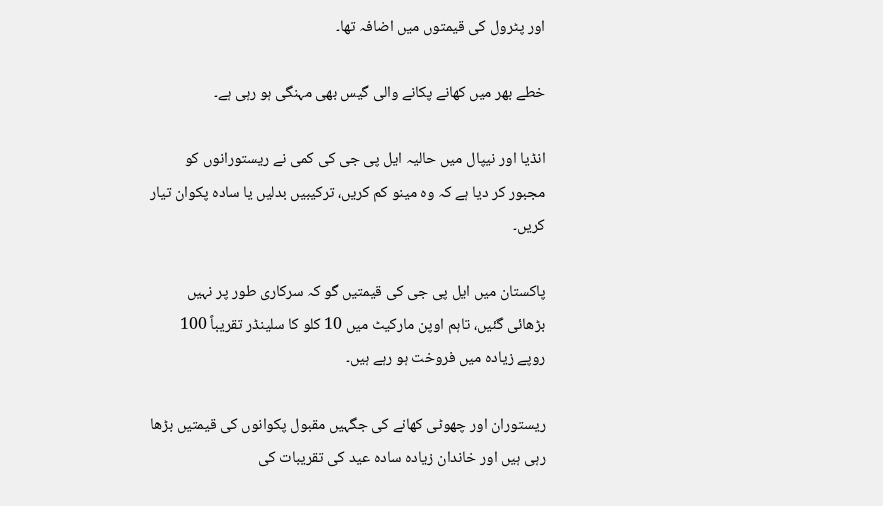اور پٹرول کی قیمتوں میں اضافہ تھا۔

خطے بھر میں کھانے پکانے والی گیس بھی مہنگی ہو رہی ہے۔

انڈیا اور نیپال میں حالیہ ایل پی جی کی کمی نے ریستورانوں کو مجبور کر دیا ہے کہ وہ مینو کم کریں، ترکیبیں بدلیں یا سادہ پکوان تیار کریں۔

پاکستان میں ایل پی جی کی قیمتیں گو کہ سرکاری طور پر نہیں بڑھائی گئیں، تاہم اوپن مارکیٹ میں 10 کلو کا سلینڈر تقریباً 100 روپے زیادہ میں فروخت ہو رہے ہیں۔

ریستوران اور چھوٹی کھانے کی جگہیں مقبول پکوانوں کی قیمتیں بڑھا رہی ہیں اور خاندان زیادہ سادہ عید کی تقریبات کی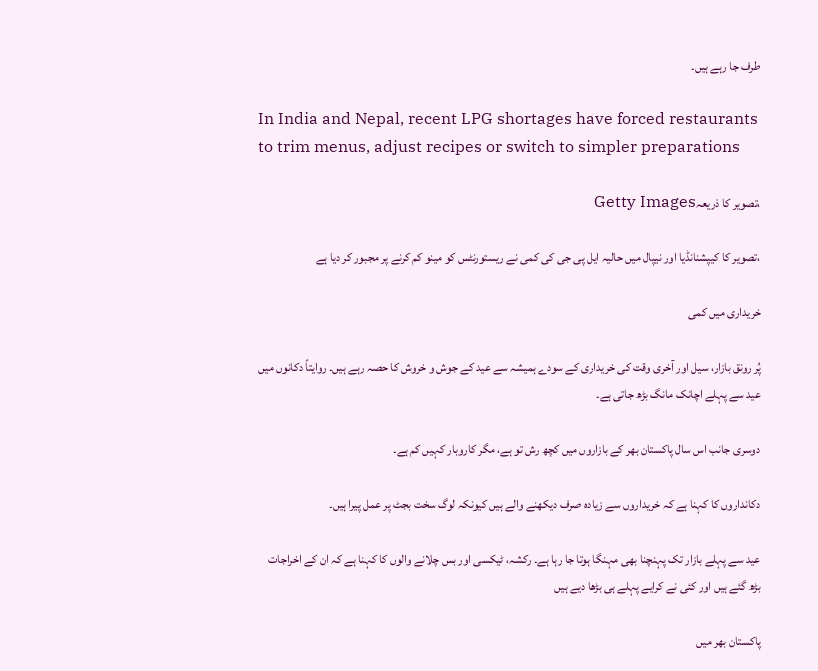طرف جا رہے ہیں۔

In India and Nepal, recent LPG shortages have forced restaurants to trim menus, adjust recipes or switch to simpler preparations

،تصویر کا ذریعہGetty Images

،تصویر کا کیپشنانڈیا اور نیپال میں حالیہ ایل پی جی کی کمی نے ریستورنٹس کو مینو کم کرنے پر مجبور کر دیا ہے

خریداری میں کمی

پُر رونق بازار، سیل اور آخری وقت کی خریداری کے سودے ہمیشہ سے عید کے جوش و خروش کا حصہ رہے ہیں۔ روایتاً دکانوں میں عید سے پہلے اچانک مانگ بڑھ جاتی ہے۔

دوسری جانب اس سال پاکستان بھر کے بازاروں میں کچھ رش تو ہے، مگر کاروبار کہیں کم ہے۔

دکانداروں کا کہنا ہے کہ خریداروں سے زیادہ صرف دیکھنے والے ہیں کیونکہ لوگ سخت بجٹ پر عمل پیرا ہیں۔

عید سے پہلے بازار تک پہنچنا بھی مہنگا ہوتا جا رہا ہے۔ رکشہ، ٹیکسی اور بس چلانے والوں کا کہنا ہے کہ ان کے اخراجات بڑھ گئے ہیں اور کئی نے کرایے پہلے ہی بڑھا دیے ہیں

پاکستان بھر میں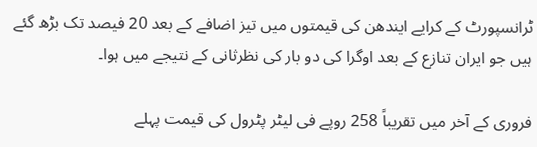ٹرانسپورٹ کے کرایے ایندھن کی قیمتوں میں تیز اضافے کے بعد 20 فیصد تک بڑھ گئے ہیں جو ایران تنازع کے بعد اوگرا کی دو بار کی نظرثانی کے نتیجے میں ہوا۔

فروری کے آخر میں تقریباً 258 روپے فی لیٹر پٹرول کی قیمت پہلے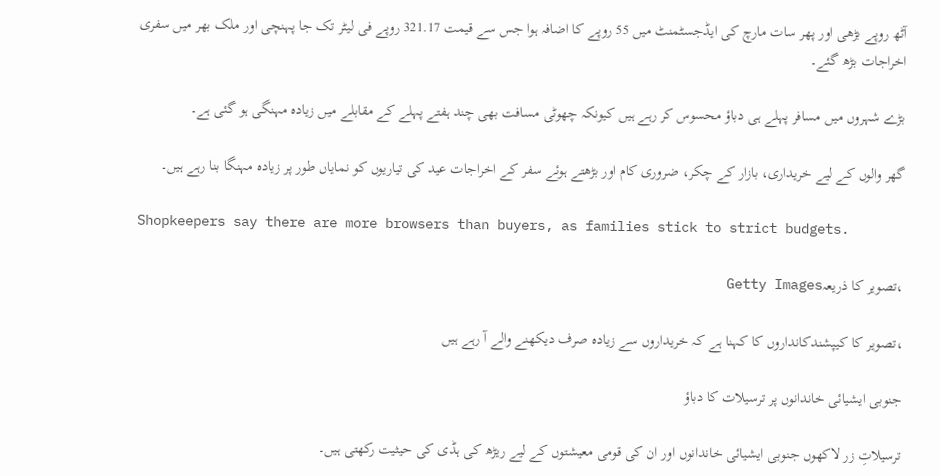آٹھ روپے بڑھی اور پھر سات مارچ کی ایڈجسٹمنٹ میں 55 روپے کا اضافہ ہوا جس سے قیمت 321.17 روپے فی لیٹر تک جا پہنچی اور ملک بھر میں سفری اخراجات بڑھ گئے۔

بڑے شہروں میں مسافر پہلے ہی دباؤ محسوس کر رہے ہیں کیونکہ چھوٹی مسافت بھی چند ہفتے پہلے کے مقابلے میں زیادہ مہنگی ہو گئی ہے۔

گھر والوں کے لیے خریداری، بازار کے چکر، ضروری کام اور بڑھتے ہوئے سفر کے اخراجات عید کی تیاریوں کو نمایاں طور پر زیادہ مہنگا بنا رہے ہیں۔

Shopkeepers say there are more browsers than buyers, as families stick to strict budgets.

،تصویر کا ذریعہGetty Images

،تصویر کا کیپشندکانداروں کا کہنا ہے کہ خریداروں سے زیادہ صرف دیکھنے والے آ رہے ہیں

جنوبی ایشیائی خاندانوں پر ترسیلات کا دباؤ

ترسیلاتِ زر لاکھوں جنوبی ایشیائی خاندانوں اور ان کی قومی معیشتوں کے لیے ریڑھ کی ہڈی کی حیثیت رکھتی ہیں۔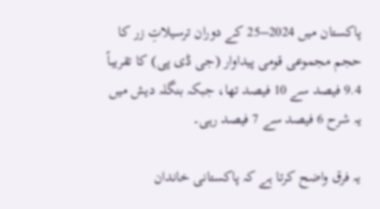پاکستان میں 2024–25 کے دوران ترسیلاتِ زر کا حجم مجموعی قومی پیداوار (جی ڈی پی) کا تقریباً 9.4 فیصد سے 10 فیصد تھا، جبکہ بنگلہ دیش میں یہ شرح 6 فیصد سے 7 فیصد رہی۔

یہ فرق واضح کرتا ہے کہ پاکستانی خاندان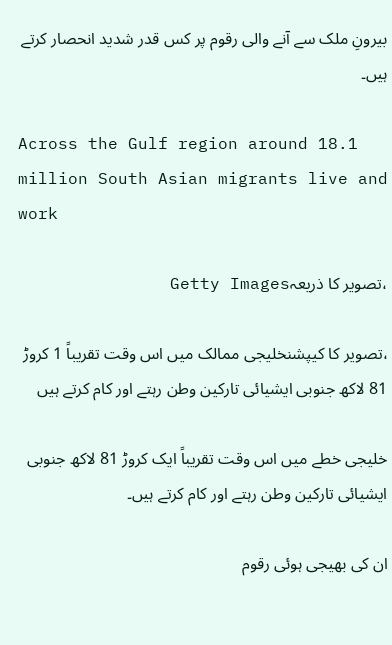بیرونِ ملک سے آنے والی رقوم پر کس قدر شدید انحصار کرتے ہیں۔

Across the Gulf region around 18.1 million South Asian migrants live and work

،تصویر کا ذریعہGetty Images

،تصویر کا کیپشنخلیجی ممالک میں اس وقت تقریباً 1 کروڑ 81 لاکھ جنوبی ایشیائی تارکین وطن رہتے اور کام کرتے ہیں

خلیجی خطے میں اس وقت تقریباً ایک کروڑ 81 لاکھ جنوبی ایشیائی تارکین وطن رہتے اور کام کرتے ہیں۔

ان کی بھیجی ہوئی رقوم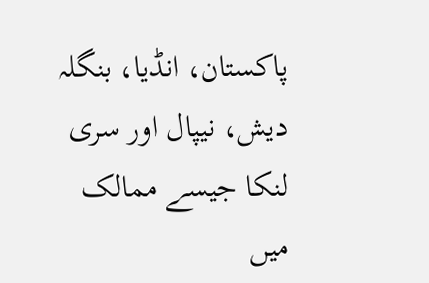پاکستان، انڈیا، بنگلہ دیش، نیپال اور سری لنکا جیسے ممالک میں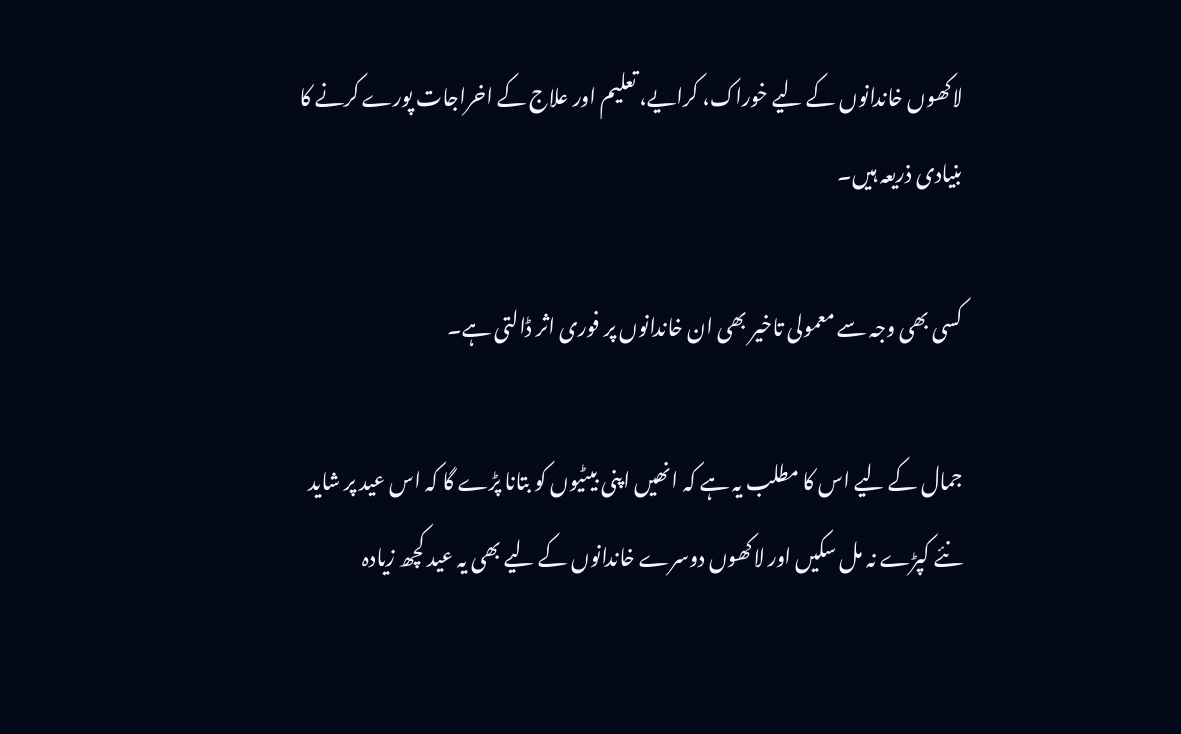لاکھوں خاندانوں کے لیے خوراک، کرایے، تعلیم اور علاج کے اخراجات پورے کرنے کا بنیادی ذریعہ ہیں۔

کسی بھی وجہ سے معمولی تاخیر بھی ان خاندانوں پر فوری اثر ڈالتی ہے۔

جمال کے لیے اس کا مطلب یہ ہے کہ انھیں اپنی بیٹیوں کو بتانا پڑے گا کہ اس عید پر شاید نئے کپڑے نہ مل سکیں اور لاکھوں دوسرے خاندانوں کے لیے بھی یہ عید کچھ زیادہ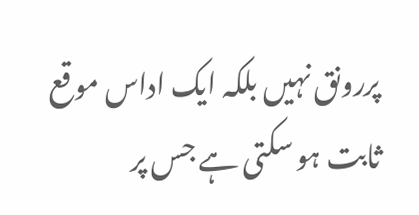پررونق نہیں بلکہ ایک اداس موقع ثابت ہو سکتی ہے جس پر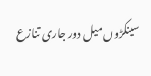سینکڑوں میل دور جاری تنازع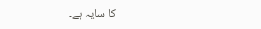کا سایہ ہے۔